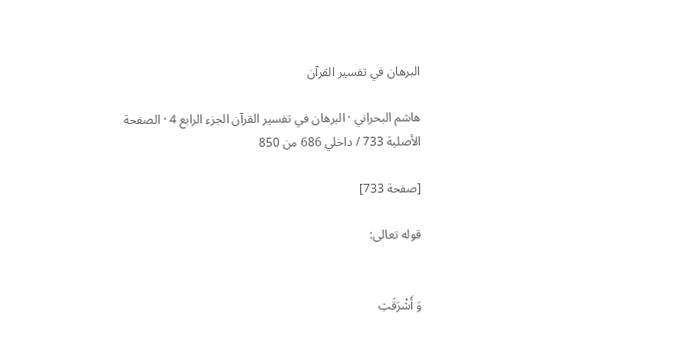البرهان في تفسير القرآن

هاشم البحراني · البرهان في تفسير القرآن الجزء الرابع 4 · الصفحة الأصلية 733 / داخلي 686 من 850

[صفحة 733]

قوله تعالى:


وَ أَشْرَقَتِ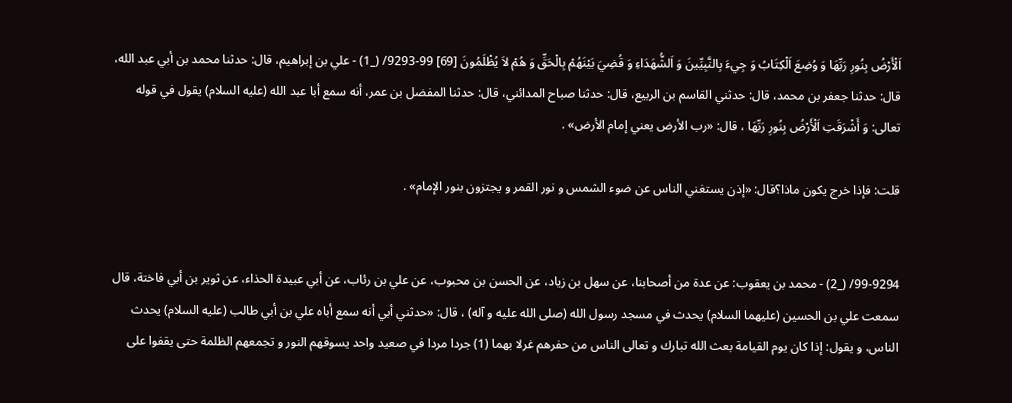اَلْأَرْضُ بِنُورِ رَبِّهَا وَ وُضِعَ اَلْكِتَابُ وَ جِيءَ بِالنَّبِيِّينَ وَ اَلشُّهَدَاءِ وَ قُضِيَ بَيْنَهُمْ بِالْحَقِّ وَ هُمْ لاَ يُظْلَمُونَ [69] 99-9293/ (_1) - علي بن إبراهيم، قال: حدثنا محمد بن أبي عبد الله، قال: حدثنا جعفر بن محمد، قال: حدثني القاسم بن الربيع، قال: حدثنا صباح المدائني، قال: حدثنا المفضل بن عمر، أنه سمع أبا عبد الله (عليه السلام) يقول في قوله تعالى: وَ أَشْرَقَتِ اَلْأَرْضُ بِنُورِ رَبِّهَا ، قال: «رب الأرض يعني إمام الأرض» .

قلت: فإذا خرج يكون ماذا؟قال: «إذن يستغني الناس عن ضوء الشمس و نور القمر و يجتزون بنور الإمام» .


99-9294/ (_2) - محمد بن يعقوب: عن عدة من أصحابنا، عن سهل بن زياد، عن الحسن بن محبوب، عن علي بن رئاب، عن أبي عبيدة الحذاء، عن ثوير بن أبي فاختة، قال سمعت علي بن الحسين (عليهما السلام) يحدث في مسجد رسول الله (صلى الله عليه و آله) ، قال: «حدثني أبي أنه سمع أباه علي بن أبي طالب (عليه السلام) يحدث الناس، و يقول: إذا كان يوم القيامة بعث الله تبارك و تعالى الناس من حفرهم غرلا بهما (1) جردا مردا في صعيد واحد يسوقهم النور و تجمعهم الظلمة حتى يقفوا على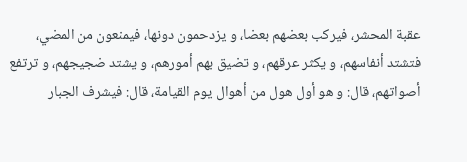عقبة المحشر، فيركب بعضهم بعضا، و يزدحمون دونها، فيمنعون من المضي، فتشتد أنفاسهم، و يكثر عرقهم، و تضيق بهم أمورهم، و يشتد ضجيجهم، و ترتفع أصواتهم، قال: و هو أول هول من أهوال يوم القيامة، قال: فيشرف الجبار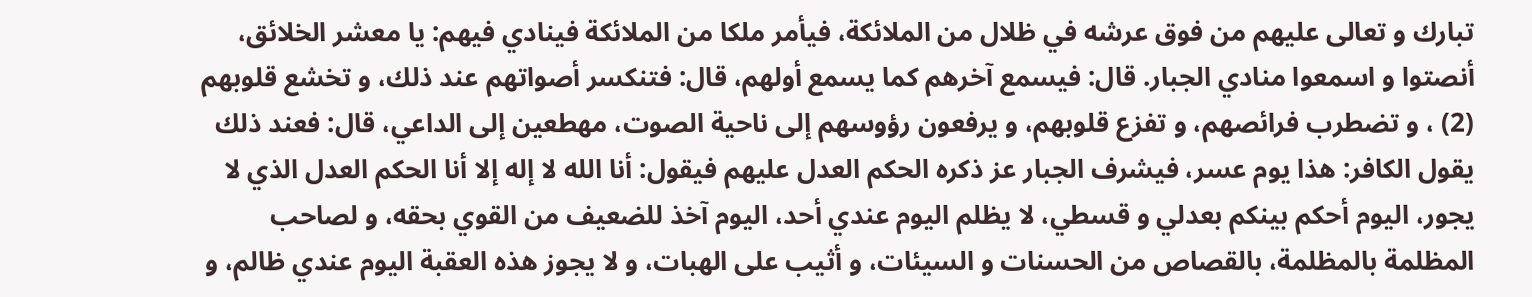تبارك و تعالى عليهم من فوق عرشه في ظلال من الملائكة، فيأمر ملكا من الملائكة فينادي فيهم: يا معشر الخلائق، أنصتوا و اسمعوا منادي الجبار. قال: فيسمع آخرهم كما يسمع أولهم، قال: فتنكسر أصواتهم عند ذلك، و تخشع قلوبهم (2) ، و تضطرب فرائصهم، و تفزع قلوبهم، و يرفعون رؤوسهم إلى ناحية الصوت، مهطعين إلى الداعي، قال: فعند ذلك يقول الكافر: هذا يوم عسر، فيشرف الجبار عز ذكره الحكم العدل عليهم فيقول: أنا الله لا إله إلا أنا الحكم العدل الذي لا يجور، اليوم أحكم بينكم بعدلي و قسطي، لا يظلم اليوم عندي أحد، اليوم آخذ للضعيف من القوي بحقه، و لصاحب المظلمة بالمظلمة، بالقصاص من الحسنات و السيئات، و أثيب على الهبات، و لا يجوز هذه العقبة اليوم عندي ظالم، و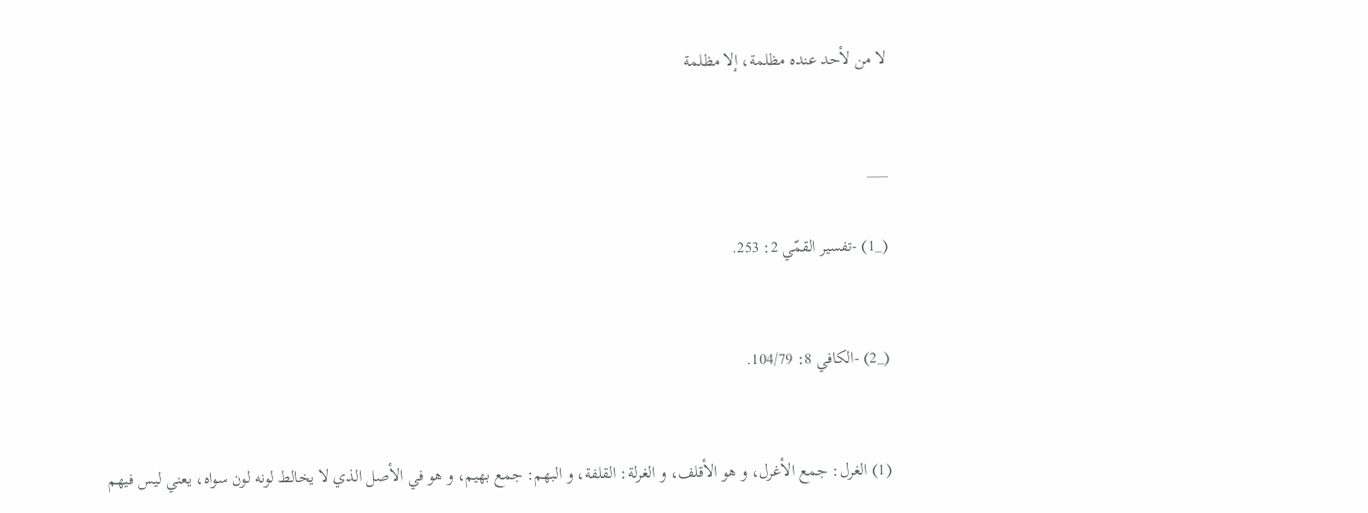لا من لأحد عنده مظلمة، إلا مظلمة


___

(_1) -تفسير القمّي 2: 253.


(_2) -الكافي 8: 104/79.


(1) الغرل: جمع الأغرل، و هو الأقلف، و الغرلة: القلفة، و البهم: جمع بهيم، و هو في الأصل الذي لا يخالط لونه لون سواه، يعني ليس فيهم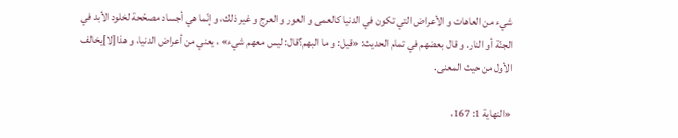شيء من العاهات و الأعراض التي تكون في الدنيا كالعمى و العور و العرج و غير ذلك، و إنّما هي أجساد مصحّحة لخلود الأبد في الجنّة أو النار. و قال بعضهم في تمام الحديث: «قيل: و ما البهم؟قال: ليس معهم شيء» ، يعني من أعراض الدنيا، و هذا[لا]يخالف الأول من حيث المعنى.

«النهاية 1: 167،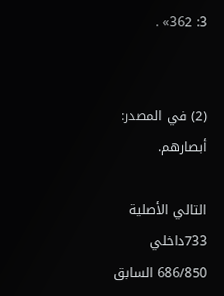3: 362» .


(2) في المصدر: أبصارهم.

التالي الأصلية 733داخلي 686/850 السابق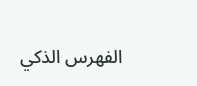الفهرس الذكي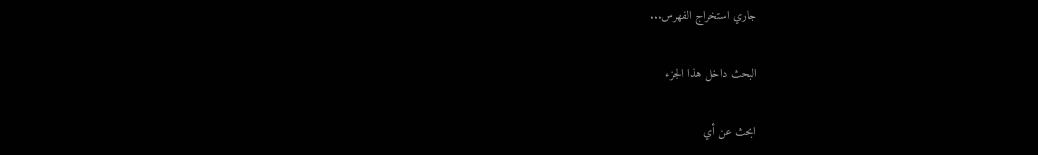جاري استخراج الفهرس...

البحث داخل هذا الجزء

ابحث عن أي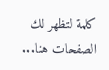كلمة لتظهر لك الصفحات هنا...